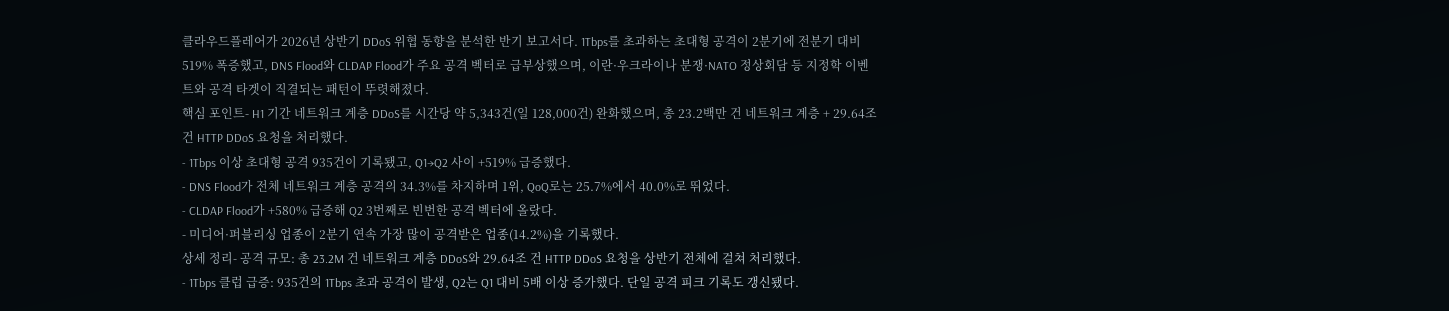클라우드플레어가 2026년 상반기 DDoS 위협 동향을 분석한 반기 보고서다. 1Tbps를 초과하는 초대형 공격이 2분기에 전분기 대비 519% 폭증했고, DNS Flood와 CLDAP Flood가 주요 공격 벡터로 급부상했으며, 이란·우크라이나 분쟁·NATO 정상회담 등 지정학 이벤트와 공격 타겟이 직결되는 패턴이 뚜렷해졌다.
핵심 포인트- H1 기간 네트워크 계층 DDoS를 시간당 약 5,343건(일 128,000건) 완화했으며, 총 23.2백만 건 네트워크 계층 + 29.64조 건 HTTP DDoS 요청을 처리했다.
- 1Tbps 이상 초대형 공격 935건이 기록됐고, Q1→Q2 사이 +519% 급증했다.
- DNS Flood가 전체 네트워크 계층 공격의 34.3%를 차지하며 1위, QoQ로는 25.7%에서 40.0%로 뛰었다.
- CLDAP Flood가 +580% 급증해 Q2 3번째로 빈번한 공격 벡터에 올랐다.
- 미디어·퍼블리싱 업종이 2분기 연속 가장 많이 공격받은 업종(14.2%)을 기록했다.
상세 정리- 공격 규모: 총 23.2M 건 네트워크 계층 DDoS와 29.64조 건 HTTP DDoS 요청을 상반기 전체에 걸쳐 처리했다.
- 1Tbps 클럽 급증: 935건의 1Tbps 초과 공격이 발생, Q2는 Q1 대비 5배 이상 증가했다. 단일 공격 피크 기록도 갱신됐다.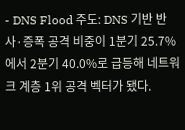- DNS Flood 주도: DNS 기반 반사·증폭 공격 비중이 1분기 25.7%에서 2분기 40.0%로 급등해 네트워크 계층 1위 공격 벡터가 됐다.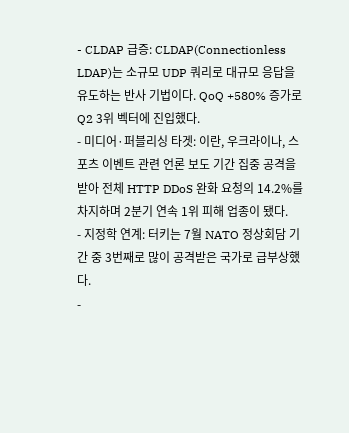- CLDAP 급증: CLDAP(Connectionless LDAP)는 소규모 UDP 쿼리로 대규모 응답을 유도하는 반사 기법이다. QoQ +580% 증가로 Q2 3위 벡터에 진입했다.
- 미디어·퍼블리싱 타겟: 이란, 우크라이나, 스포츠 이벤트 관련 언론 보도 기간 집중 공격을 받아 전체 HTTP DDoS 완화 요청의 14.2%를 차지하며 2분기 연속 1위 피해 업종이 됐다.
- 지정학 연계: 터키는 7월 NATO 정상회담 기간 중 3번째로 많이 공격받은 국가로 급부상했다.
-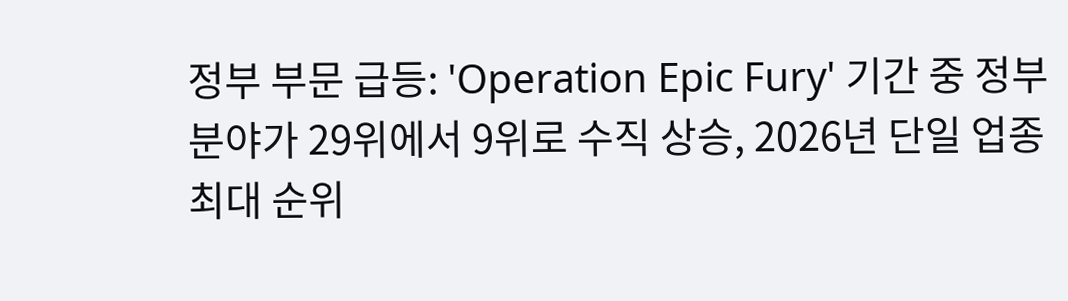정부 부문 급등: 'Operation Epic Fury' 기간 중 정부 분야가 29위에서 9위로 수직 상승, 2026년 단일 업종 최대 순위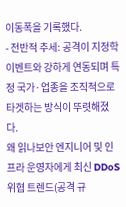이동폭을 기록했다.
- 전반적 추세: 공격이 지정학 이벤트와 강하게 연동되며 특정 국가·업종을 조직적으로 타겟하는 방식이 뚜렷해졌다.
왜 읽나보안 엔지니어 및 인프라 운영자에게 최신 DDoS 위협 트렌드(공격 규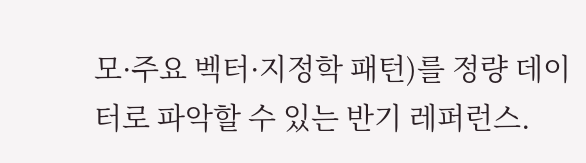모·주요 벡터·지정학 패턴)를 정량 데이터로 파악할 수 있는 반기 레퍼런스.